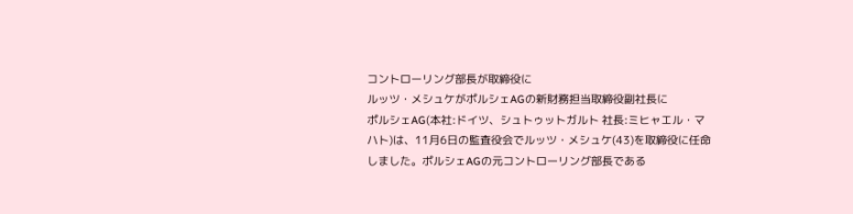コントローリング部長が取締役に
ルッツ・メシュケがポルシェAGの新財務担当取締役副社長に
ポルシェAG(本社:ドイツ、シュトゥットガルト 社長:ミヒャエル・マハト)は、11月6日の監査役会でルッツ・メシュケ(43)を取締役に任命しました。ポルシェAGの元コントローリング部長である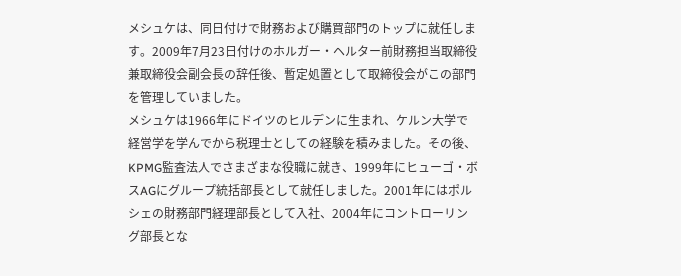メシュケは、同日付けで財務および購買部門のトップに就任します。2009年7月23日付けのホルガー・ヘルター前財務担当取締役兼取締役会副会長の辞任後、暫定処置として取締役会がこの部門を管理していました。
メシュケは1966年にドイツのヒルデンに生まれ、ケルン大学で経営学を学んでから税理士としての経験を積みました。その後、KPMG監査法人でさまざまな役職に就き、1999年にヒューゴ・ボスAGにグループ統括部長として就任しました。2001年にはポルシェの財務部門経理部長として入社、2004年にコントローリング部長とな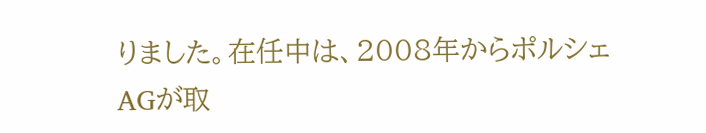りました。在任中は、2008年からポルシェAGが取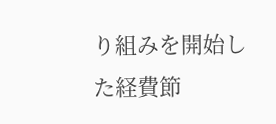り組みを開始した経費節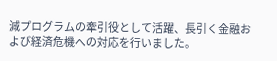減プログラムの牽引役として活躍、長引く金融および経済危機への対応を行いました。